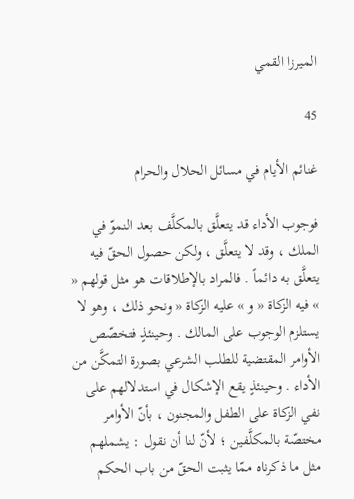الميرزا القمي

45

غنائم الأيام في مسائل الحلال والحرام

فوجوب الأداء قد يتعلَّق بالمكلَّف بعد النموّ في الملك ، وقد لا يتعلَّق ، ولكن حصول الحقّ فيه يتعلَّق به دائماً . فالمراد بالإطلاقات هو مثل قولهم « » فيه الزكاة « و » عليه الزكاة « ونحو ذلك ، وهو لا يستلزم الوجوب على المالك . وحينئذٍ فتخصّص الأوامر المقتضية للطلب الشرعي بصورة التمكَّن من الأداء . وحينئذٍ يقع الإشكال في استدلالهم على نفي الزكاة على الطفل والمجنون ، بأنّ الأوامر مختصّة بالمكلَّفين ؛ لأنّ لنا أن نقول : يشملهم مثل ما ذكرناه ممّا يثبت الحقّ من باب الحكم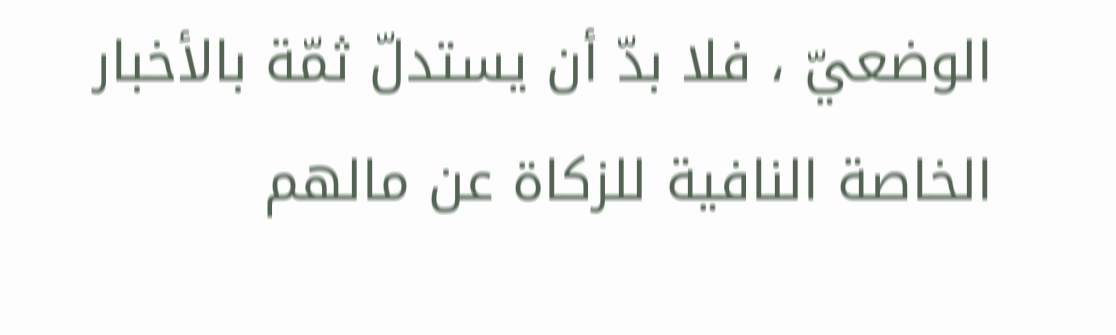الوضعيّ ، فلا بدّ أن يستدلّ ثمّة بالأخبار الخاصة النافية للزكاة عن مالهم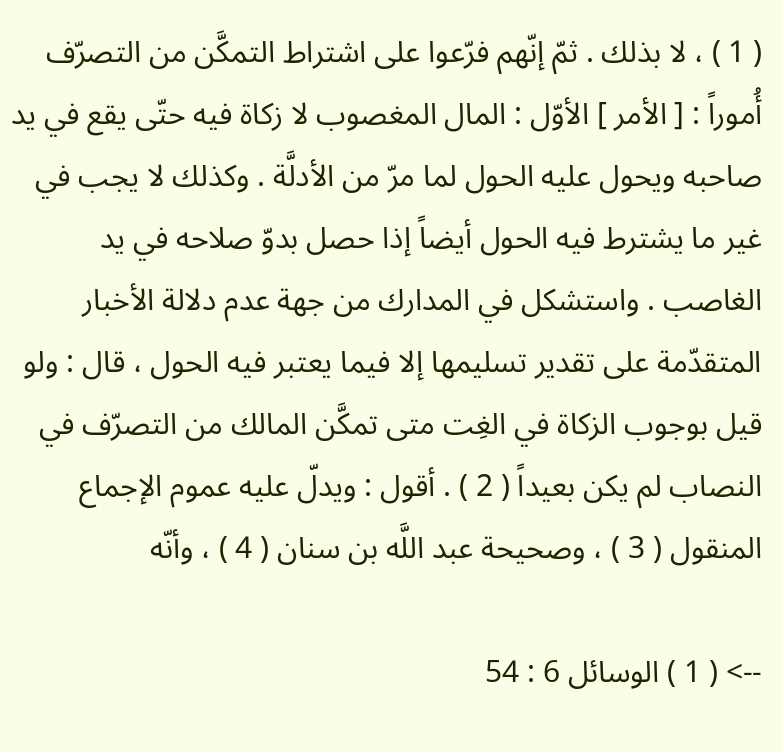( 1 ) ، لا بذلك . ثمّ إنّهم فرّعوا على اشتراط التمكَّن من التصرّف أُموراً : [ الأمر ] الأوّل : المال المغصوب لا زكاة فيه حتّى يقع في يد صاحبه ويحول عليه الحول لما مرّ من الأدلَّة . وكذلك لا يجب في غير ما يشترط فيه الحول أيضاً إذا حصل بدوّ صلاحه في يد الغاصب . واستشكل في المدارك من جهة عدم دلالة الأخبار المتقدّمة على تقدير تسليمها إلا فيما يعتبر فيه الحول ، قال : ولو قيل بوجوب الزكاة في الغِت متى تمكَّن المالك من التصرّف في النصاب لم يكن بعيداً ( 2 ) . أقول : ويدلّ عليه عموم الإجماع المنقول ( 3 ) ، وصحيحة عبد اللَّه بن سنان ( 4 ) ، وأنّه

--> ( 1 ) الوسائل 6 : 54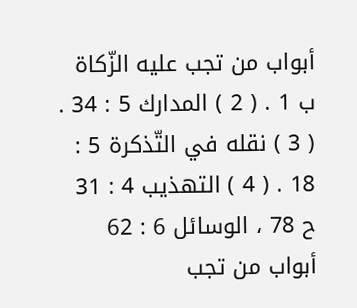أبواب من تجب عليه الزّكاة ب 1 . ( 2 ) المدارك 5 : 34 . ( 3 ) نقله في التّذكرة 5 : 18 . ( 4 ) التهذيب 4 : 31 ح 78 ، الوسائل 6 : 62 أبواب من تجب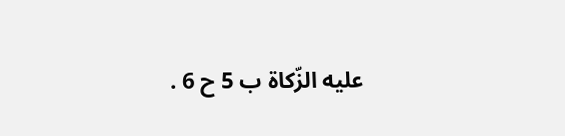عليه الزّكاة ب 5 ح 6 .